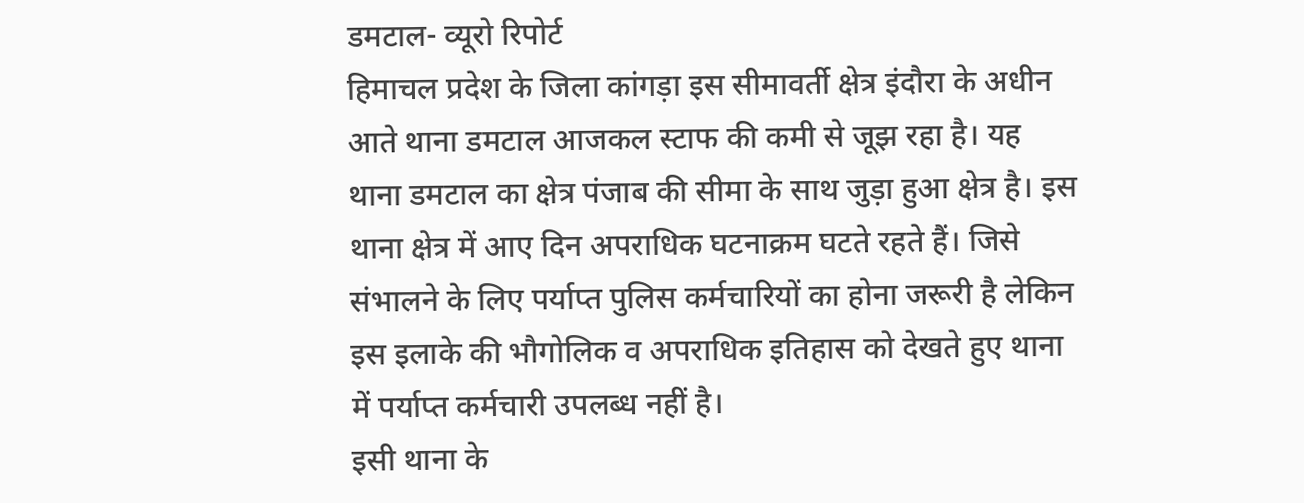डमटाल- व्यूरो रिपोर्ट
हिमाचल प्रदेश के जिला कांगड़ा इस सीमावर्ती क्षेत्र इंदौरा के अधीन आते थाना डमटाल आजकल स्टाफ की कमी से जूझ रहा है। यह थाना डमटाल का क्षेत्र पंजाब की सीमा के साथ जुड़ा हुआ क्षेत्र है। इस थाना क्षेत्र में आए दिन अपराधिक घटनाक्रम घटते रहते हैं। जिसे संभालने के लिए पर्याप्त पुलिस कर्मचारियों का होना जरूरी है लेकिन इस इलाके की भौगोलिक व अपराधिक इतिहास को देखते हुए थाना में पर्याप्त कर्मचारी उपलब्ध नहीं है।
इसी थाना के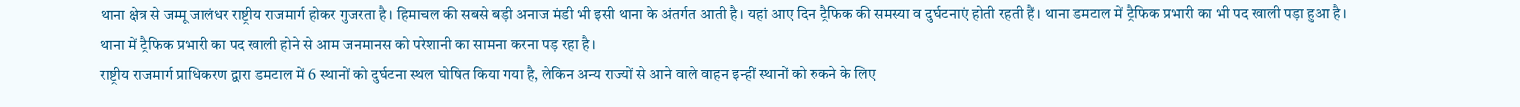थाना क्षेत्र से जम्मू जालंधर राष्ट्रीय राजमार्ग होकर गुजरता है। हिमाचल की सबसे बड़ी अनाज मंडी भी इसी थाना के अंतर्गत आती है। यहां आए दिन ट्रैफिक की समस्या व दुर्घटनाएं होती रहती हैं। थाना डमटाल में ट्रैफिक प्रभारी का भी पद खाली पड़ा हुआ है। थाना में ट्रैफिक प्रभारी का पद खाली होने से आम जनमानस को परेशानी का सामना करना पड़ रहा है।
राष्ट्रीय राजमार्ग प्राधिकरण द्वारा डमटाल में 6 स्थानों को दुर्घटना स्थल घोषित किया गया है, लेकिन अन्य राज्यों से आने वाले वाहन इन्हीं स्थानों को रुकने के लिए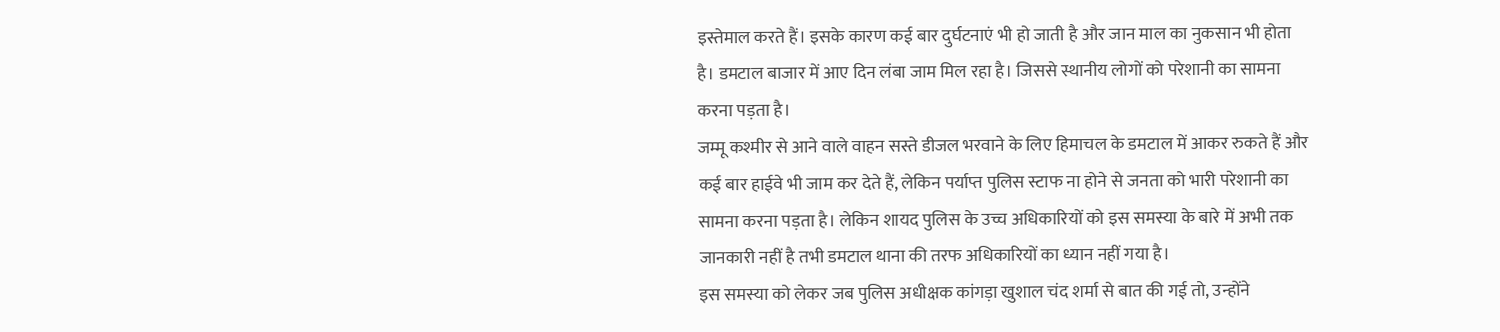इस्तेमाल करते हैं। इसके कारण कई बार दुर्घटनाएं भी हो जाती है और जान माल का नुकसान भी होता है। डमटाल बाजार में आए दिन लंबा जाम मिल रहा है। जिससे स्थानीय लोगों को परेशानी का सामना करना पड़ता है।
जम्मू कश्मीर से आने वाले वाहन सस्ते डीजल भरवाने के लिए हिमाचल के डमटाल में आकर रुकते हैं और कई बार हाईवे भी जाम कर देते हैं, लेकिन पर्याप्त पुलिस स्टाफ ना होने से जनता को भारी परेशानी का सामना करना पड़ता है। लेकिन शायद पुलिस के उच्च अधिकारियों को इस समस्या के बारे में अभी तक जानकारी नहीं है तभी डमटाल थाना की तरफ अधिकारियों का ध्यान नहीं गया है।
इस समस्या को लेकर जब पुलिस अधीक्षक कांगड़ा खुशाल चंद शर्मा से बात की गई तो, उन्होंने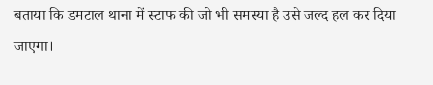बताया कि डमटाल थाना में स्टाफ की जो भी समस्या है उसे जल्द हल कर दिया जाएगा।